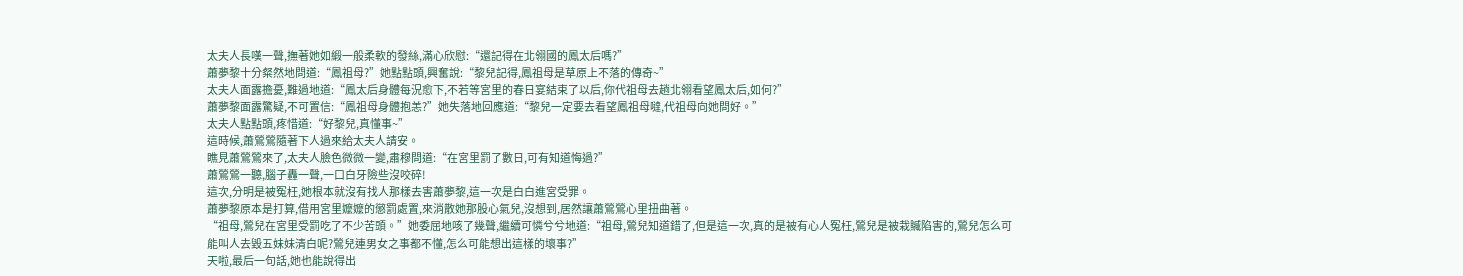太夫人長嘆一聲,撫著她如緞一般柔軟的發絲,滿心欣慰:“還記得在北翎國的鳳太后嗎?”
蕭夢黎十分粲然地問道:“鳳祖母?”她點點頭,興奮說:“黎兒記得,鳳祖母是草原上不落的傳奇~”
太夫人面露擔憂,難過地道:“鳳太后身體每況愈下,不若等宮里的春日宴結束了以后,你代祖母去趟北翎看望鳳太后,如何?”
蕭夢黎面露驚疑,不可置信:“鳳祖母身體抱恙?”她失落地回應道:“黎兒一定要去看望鳳祖母噠,代祖母向她問好。”
太夫人點點頭,疼惜道:“好黎兒,真懂事~”
這時候,蕭鶯鶯隨著下人過來給太夫人請安。
瞧見蕭鶯鶯來了,太夫人臉色微微一變,肅穆問道:“在宮里罰了數日,可有知道悔過?”
蕭鶯鶯一聽,腦子轟一聲,一口白牙險些沒咬碎!
這次,分明是被冤枉,她根本就沒有找人那樣去害蕭夢黎,這一次是白白進宮受罪。
蕭夢黎原本是打算,借用宮里嬤嬤的懲罰處置,來消散她那股心氣兒,沒想到,居然讓蕭鶯鶯心里扭曲著。
“祖母,鶯兒在宮里受罰吃了不少苦頭。”她委屈地咳了幾聲,繼續可憐兮兮地道:“祖母,鶯兒知道錯了,但是這一次,真的是被有心人冤枉,鶯兒是被栽贓陷害的,鶯兒怎么可能叫人去毀五妹妹清白呢?鶯兒連男女之事都不懂,怎么可能想出這樣的壞事?”
天啦,最后一句話,她也能說得出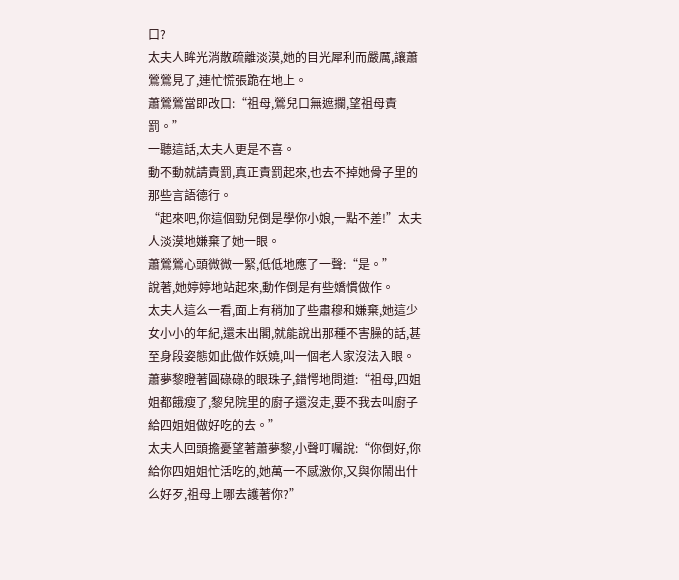口?
太夫人眸光消散疏離淡漠,她的目光犀利而嚴厲,讓蕭鶯鶯見了,連忙慌張跪在地上。
蕭鶯鶯當即改口:“祖母,鶯兒口無遮攔,望祖母責罰。”
一聽這話,太夫人更是不喜。
動不動就請責罰,真正責罰起來,也去不掉她骨子里的那些言語德行。
“起來吧,你這個勁兒倒是學你小娘,一點不差!”太夫人淡漠地嫌棄了她一眼。
蕭鶯鶯心頭微微一緊,低低地應了一聲:“是。”
說著,她婷婷地站起來,動作倒是有些嬌慣做作。
太夫人這么一看,面上有稍加了些肅穆和嫌棄,她這少女小小的年紀,還未出閣,就能說出那種不害臊的話,甚至身段姿態如此做作妖嬈,叫一個老人家沒法入眼。
蕭夢黎瞪著圓碌碌的眼珠子,錯愕地問道:“祖母,四姐姐都餓瘦了,黎兒院里的廚子還沒走,要不我去叫廚子給四姐姐做好吃的去。”
太夫人回頭擔憂望著蕭夢黎,小聲叮囑說:“你倒好,你給你四姐姐忙活吃的,她萬一不感激你,又與你鬧出什么好歹,祖母上哪去護著你?”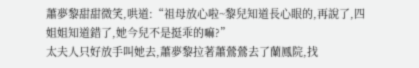蕭夢黎甜甜微笑,哄道:“祖母放心啦~黎兒知道長心眼的,再說了,四姐姐知道錯了,她今兒不是挺乖的嘛?”
太夫人只好放手叫她去,蕭夢黎拉著蕭鶯鶯去了蘭鳳院,找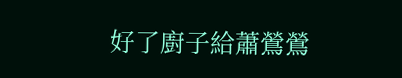好了廚子給蕭鶯鶯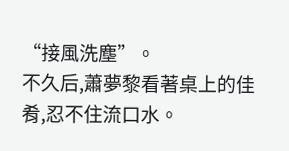“接風洗塵”。
不久后,蕭夢黎看著桌上的佳肴,忍不住流口水。